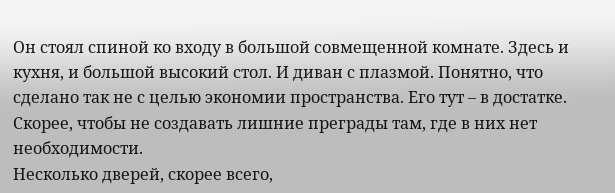Он стоял спиной ко входу в большой совмещенной комнате. Здесь и кухня, и большой высокий стол. И диван с плазмой. Понятно, что сделано так не с целью экономии пространства. Его тут – в достатке. Скорее, чтобы не создавать лишние преграды там, где в них нет необходимости.
Несколько дверей, скорее всего,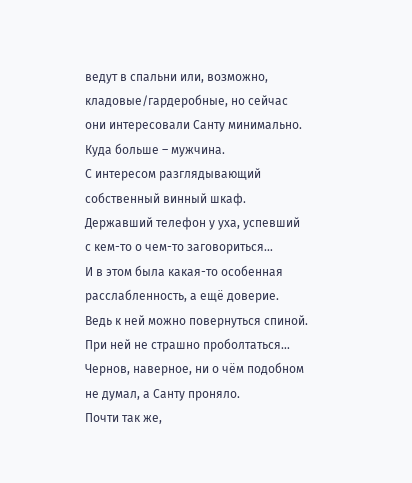ведут в спальни или, возможно, кладовые/гардеробные, но сейчас они интересовали Санту минимально. Куда больше – мужчина.
С интересом разглядывающий собственный винный шкаф. Державший телефон у уха, успевший с кем-то о чем-то заговориться…
И в этом была какая-то особенная расслабленность, а ещё доверие. Ведь к ней можно повернуться спиной. При ней не страшно проболтаться…
Чернов, наверное, ни о чём подобном не думал, а Санту проняло.
Почти так же,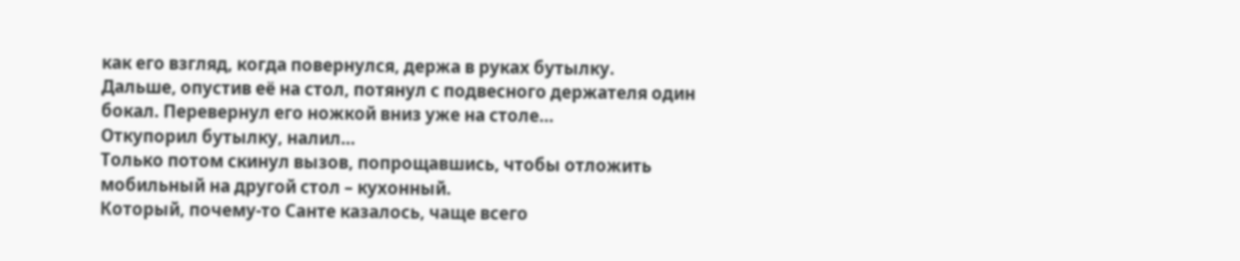как его взгляд, когда повернулся, держа в руках бутылку.
Дальше, опустив её на стол, потянул с подвесного держателя один бокал. Перевернул его ножкой вниз уже на столе…
Откупорил бутылку, налил…
Только потом скинул вызов, попрощавшись, чтобы отложить мобильный на другой стол – кухонный.
Который, почему-то Санте казалось, чаще всего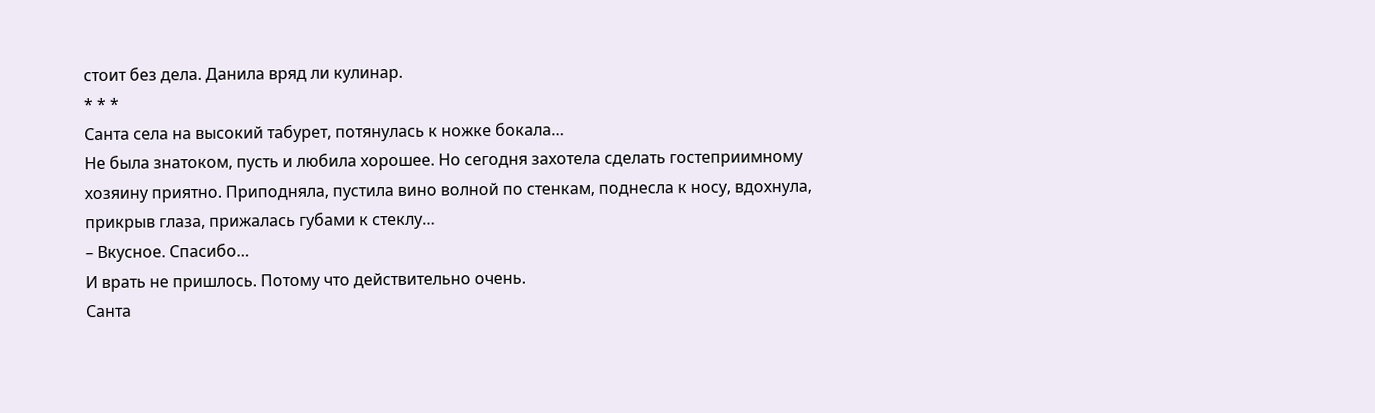стоит без дела. Данила вряд ли кулинар.
* * *
Санта села на высокий табурет, потянулась к ножке бокала…
Не была знатоком, пусть и любила хорошее. Но сегодня захотела сделать гостеприимному хозяину приятно. Приподняла, пустила вино волной по стенкам, поднесла к носу, вдохнула, прикрыв глаза, прижалась губами к стеклу…
– Вкусное. Спасибо…
И врать не пришлось. Потому что действительно очень.
Санта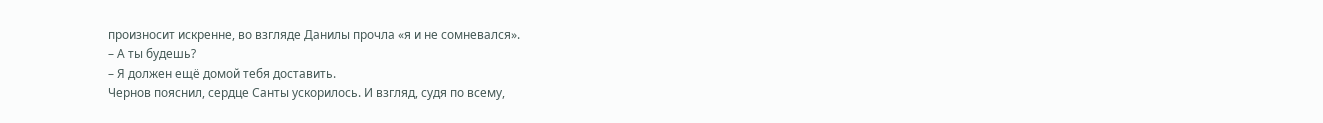произносит искренне, во взгляде Данилы прочла «я и не сомневался».
– А ты будешь?
– Я должен ещё домой тебя доставить.
Чернов пояснил, сердце Санты ускорилось. И взгляд, судя по всему,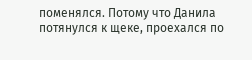поменялся. Потому что Данила потянулся к щеке, проехался по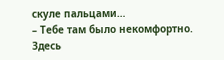скуле пальцами…
– Тебе там было некомфортно. Здесь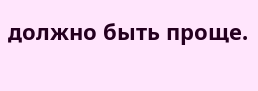должно быть проще.